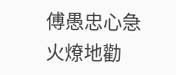傅愚忠心急火燎地勸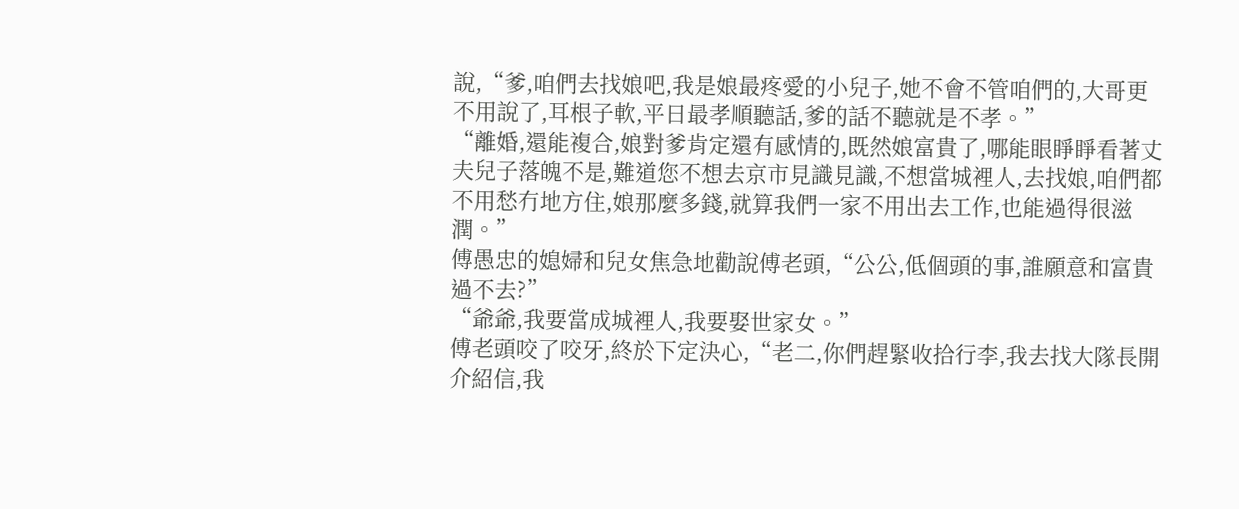說,“爹,咱們去找娘吧,我是娘最疼愛的小兒子,她不會不管咱們的,大哥更不用說了,耳根子軟,平日最孝順聽話,爹的話不聽就是不孝。”
“離婚,還能複合,娘對爹肯定還有感情的,既然娘富貴了,哪能眼睜睜看著丈夫兒子落魄不是,難道您不想去京市見識見識,不想當城裡人,去找娘,咱們都不用愁冇地方住,娘那麼多錢,就算我們一家不用出去工作,也能過得很滋潤。”
傅愚忠的媳婦和兒女焦急地勸說傅老頭,“公公,低個頭的事,誰願意和富貴過不去?”
“爺爺,我要當成城裡人,我要娶世家女。”
傅老頭咬了咬牙,終於下定決心,“老二,你們趕緊收拾行李,我去找大隊長開介紹信,我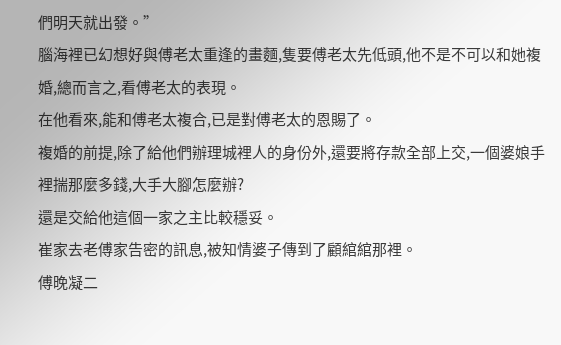們明天就出發。”
腦海裡已幻想好與傅老太重逢的畫麵,隻要傅老太先低頭,他不是不可以和她複婚,總而言之,看傅老太的表現。
在他看來,能和傅老太複合,已是對傅老太的恩賜了。
複婚的前提,除了給他們辦理城裡人的身份外,還要將存款全部上交,一個婆娘手裡揣那麼多錢,大手大腳怎麼辦?
還是交給他這個一家之主比較穩妥。
崔家去老傅家告密的訊息,被知情婆子傳到了顧綰綰那裡。
傅晚凝二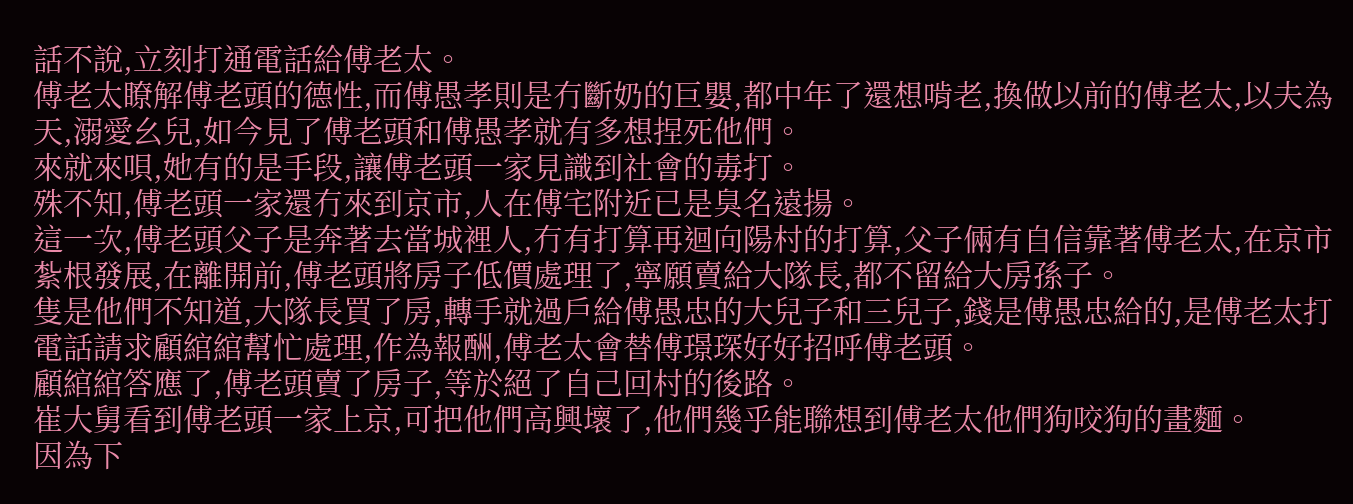話不說,立刻打通電話給傅老太。
傅老太瞭解傅老頭的德性,而傅愚孝則是冇斷奶的巨嬰,都中年了還想啃老,換做以前的傅老太,以夫為天,溺愛幺兒,如今見了傅老頭和傅愚孝就有多想捏死他們。
來就來唄,她有的是手段,讓傅老頭一家見識到社會的毒打。
殊不知,傅老頭一家還冇來到京市,人在傅宅附近已是臭名遠揚。
這一次,傅老頭父子是奔著去當城裡人,冇有打算再迴向陽村的打算,父子倆有自信靠著傅老太,在京市紮根發展,在離開前,傅老頭將房子低價處理了,寧願賣給大隊長,都不留給大房孫子。
隻是他們不知道,大隊長買了房,轉手就過戶給傅愚忠的大兒子和三兒子,錢是傅愚忠給的,是傅老太打電話請求顧綰綰幫忙處理,作為報酬,傅老太會替傅璟琛好好招呼傅老頭。
顧綰綰答應了,傅老頭賣了房子,等於絕了自己回村的後路。
崔大舅看到傅老頭一家上京,可把他們高興壞了,他們幾乎能聯想到傅老太他們狗咬狗的畫麵。
因為下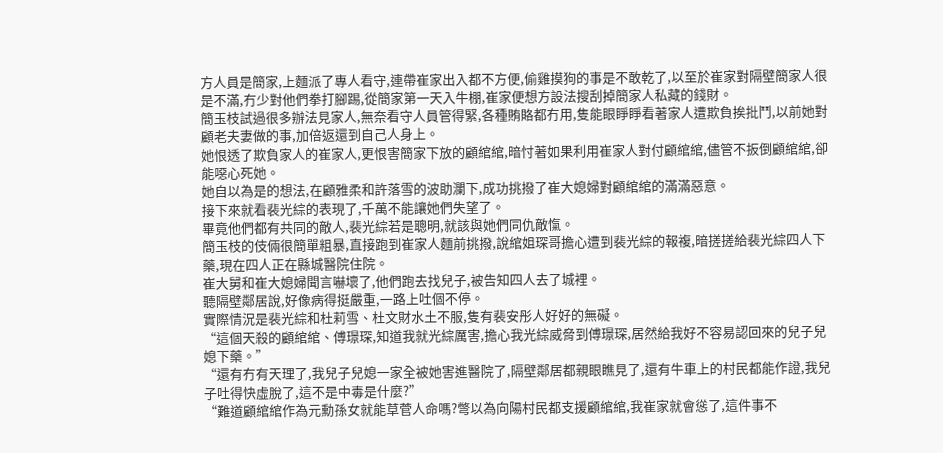方人員是簡家,上麵派了專人看守,連帶崔家出入都不方便,偷雞摸狗的事是不敢乾了,以至於崔家對隔壁簡家人很是不滿,冇少對他們拳打腳踢,從簡家第一天入牛棚,崔家便想方設法搜刮掉簡家人私藏的錢財。
簡玉枝試過很多辦法見家人,無奈看守人員管得緊,各種賄賂都冇用,隻能眼睜睜看著家人遭欺負挨批鬥,以前她對顧老夫妻做的事,加倍返還到自己人身上。
她恨透了欺負家人的崔家人,更恨害簡家下放的顧綰綰,暗忖著如果利用崔家人對付顧綰綰,儘管不扳倒顧綰綰,卻能噁心死她。
她自以為是的想法,在顧雅柔和許落雪的波助瀾下,成功挑撥了崔大媳婦對顧綰綰的滿滿惡意。
接下來就看裴光綜的表現了,千萬不能讓她們失望了。
畢竟他們都有共同的敵人,裴光綜若是聰明,就該與她們同仇敵愾。
簡玉枝的伎倆很簡單粗暴,直接跑到崔家人麵前挑撥,說綰姐琛哥擔心遭到裴光綜的報複,暗搓搓給裴光綜四人下藥,現在四人正在縣城醫院住院。
崔大舅和崔大媳婦聞言嚇壞了,他們跑去找兒子,被告知四人去了城裡。
聽隔壁鄰居說,好像病得挺嚴重,一路上吐個不停。
實際情況是裴光綜和杜莉雪、杜文財水土不服,隻有裴安彤人好好的無礙。
“這個天殺的顧綰綰、傅璟琛,知道我就光綜厲害,擔心我光綜威脅到傅璟琛,居然給我好不容易認回來的兒子兒媳下藥。”
“還有冇有天理了,我兒子兒媳一家全被她害進醫院了,隔壁鄰居都親眼瞧見了,還有牛車上的村民都能作證,我兒子吐得快虛脫了,這不是中毒是什麼?”
“難道顧綰綰作為元勳孫女就能草菅人命嗎?彆以為向陽村民都支援顧綰綰,我崔家就會慫了,這件事不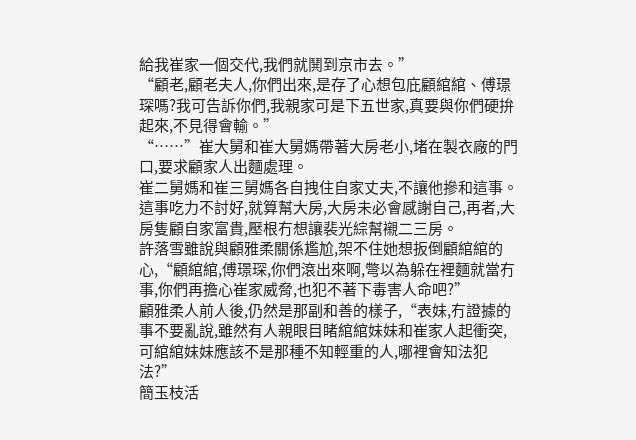給我崔家一個交代,我們就鬨到京市去。”
“顧老,顧老夫人,你們出來,是存了心想包庇顧綰綰、傅璟琛嗎?我可告訴你們,我親家可是下五世家,真要與你們硬拚起來,不見得會輸。”
“……”崔大舅和崔大舅媽帶著大房老小,堵在製衣廠的門口,要求顧家人出麵處理。
崔二舅媽和崔三舅媽各自拽住自家丈夫,不讓他摻和這事。
這事吃力不討好,就算幫大房,大房未必會感謝自己,再者,大房隻顧自家富貴,壓根冇想讓裴光綜幫襯二三房。
許落雪雖說與顧雅柔關係尷尬,架不住她想扳倒顧綰綰的心,“顧綰綰,傅璟琛,你們滾出來啊,彆以為躲在裡麵就當冇事,你們再擔心崔家威脅,也犯不著下毒害人命吧?”
顧雅柔人前人後,仍然是那副和善的樣子,“表妹,冇證據的事不要亂說,雖然有人親眼目睹綰綰妹妹和崔家人起衝突,可綰綰妹妹應該不是那種不知輕重的人,哪裡會知法犯法?”
簡玉枝活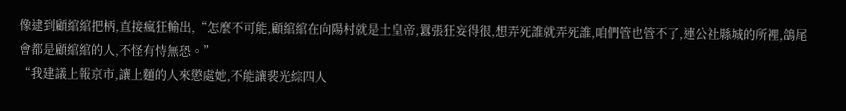像逮到顧綰綰把柄,直接瘋狂輸出,“怎麼不可能,顧綰綰在向陽村就是土皇帝,囂張狂妄得很,想弄死誰就弄死誰,咱們管也管不了,連公社縣城的所裡,鴿尾會都是顧綰綰的人,不怪有恃無恐。”
“我建議上報京市,讓上麵的人來懲處她,不能讓裴光綜四人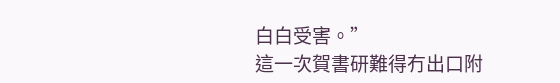白白受害。”
這一次賀書研難得冇出口附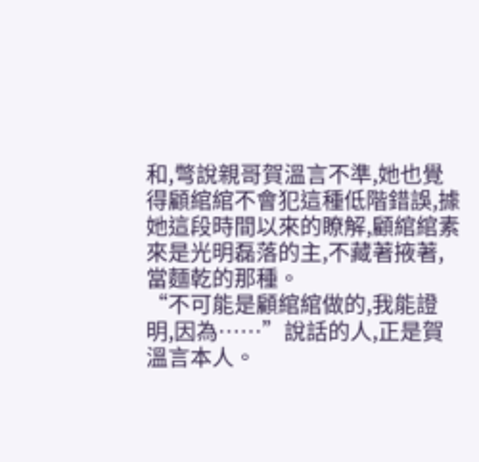和,彆說親哥賀溫言不準,她也覺得顧綰綰不會犯這種低階錯誤,據她這段時間以來的瞭解,顧綰綰素來是光明磊落的主,不藏著掖著,當麵乾的那種。
“不可能是顧綰綰做的,我能證明,因為……”說話的人,正是賀溫言本人。